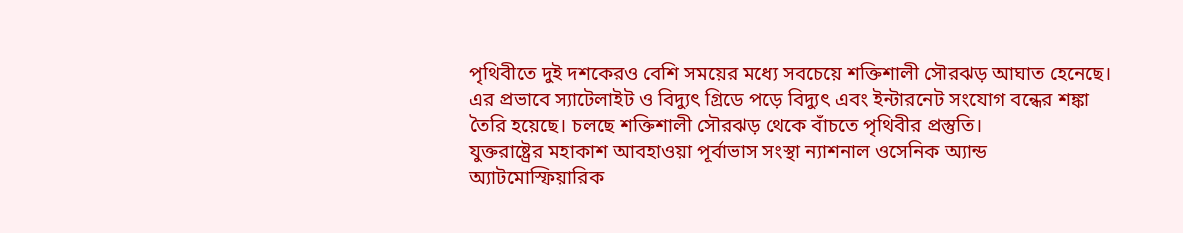পৃথিবীতে দুই দশকেরও বেশি সময়ের মধ্যে সবচেয়ে শক্তিশালী সৌরঝড় আঘাত হেনেছে। এর প্রভাবে স্যাটেলাইট ও বিদ্যুৎ গ্রিডে পড়ে বিদ্যুৎ এবং ইন্টারনেট সংযোগ বন্ধের শঙ্কা তৈরি হয়েছে। চলছে শক্তিশালী সৌরঝড় থেকে বাঁচতে পৃথিবীর প্রস্তুতি।
যুক্তরাষ্ট্রের মহাকাশ আবহাওয়া পূর্বাভাস সংস্থা ন্যাশনাল ওসেনিক অ্যান্ড অ্যাটমোস্ফিয়ারিক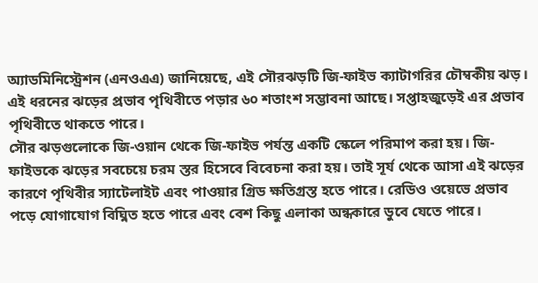অ্যাডমিনিস্ট্রেশন (এনওএএ) জানিয়েছে, এই সৌরঝড়টি জি-ফাইভ ক্যাটাগরির চৌম্বকীয় ঝড়। এই ধরনের ঝড়ের প্রভাব পৃথিবীতে পড়ার ৬০ শতাংশ সম্ভাবনা আছে। সপ্তাহজুড়েই এর প্রভাব পৃথিবীতে থাকতে পারে।
সৌর ঝড়গুলোকে জি-ওয়ান থেকে জি-ফাইভ পর্যন্ত একটি স্কেলে পরিমাপ করা হয়। জি-ফাইভকে ঝড়ের সবচেয়ে চরম স্তর হিসেবে বিবেচনা করা হয়। তাই সূর্য থেকে আসা এই ঝড়ের কারণে পৃথিবীর স্যাটেলাইট এবং পাওয়ার গ্রিড ক্ষতিগ্রস্ত হতে পারে। রেডিও ওয়েভে প্রভাব পড়ে যোগাযোগ বিঘ্নিত হতে পারে এবং বেশ কিছু এলাকা অন্ধকারে ডুবে যেতে পারে।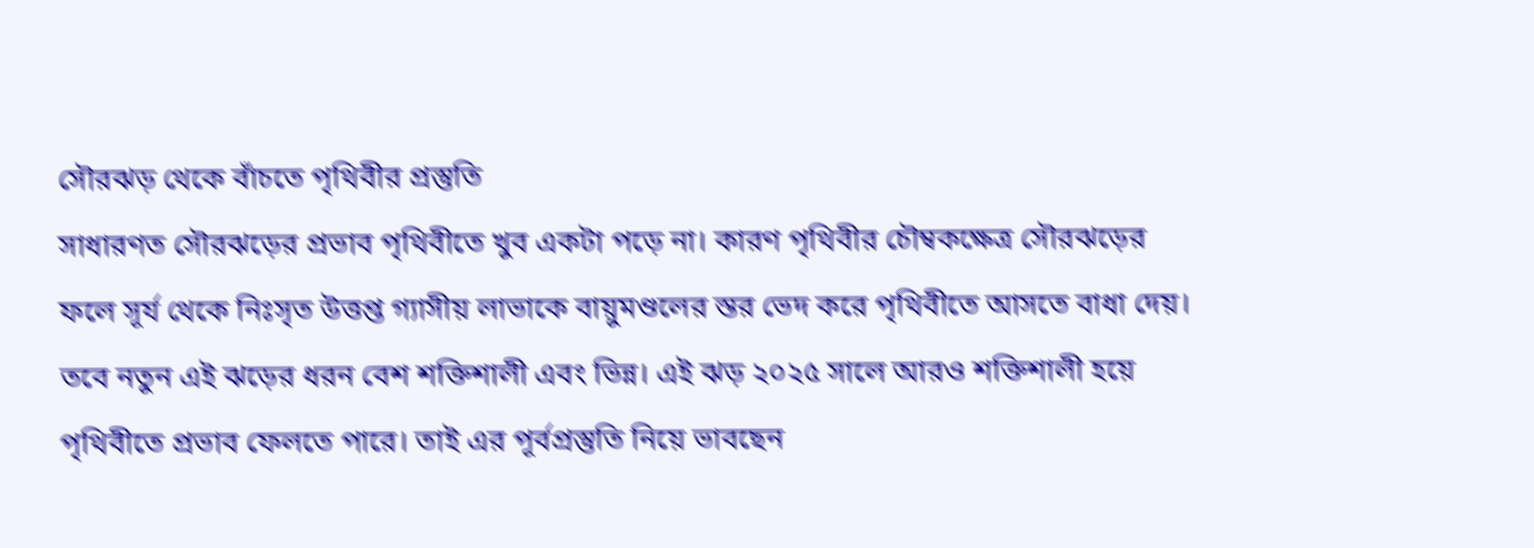সৌরঝড় থেকে বাঁচতে পৃথিবীর প্রস্তুতি
সাধারণত সৌরঝড়ের প্রভাব পৃথিবীতে খুব একটা পড়ে না। কারণ পৃথিবীর চৌম্বকক্ষেত্র সৌরঝড়ের ফলে সূর্য থেকে নিঃসৃত উত্তপ্ত গ্যাসীয় লাভাকে বায়ুমণ্ডলের স্তর ভেদ করে পৃথিবীতে আসতে বাধা দেয়। তবে নতুন এই ঝড়ের ধরন বেশ শক্তিশালী এবং ভিন্ন। এই ঝড় ২০২৫ সালে আরও শক্তিশালী হয়ে পৃথিবীতে প্রভাব ফেলতে পারে। তাই এর পূর্বপ্রস্তুতি নিয়ে ভাবছেন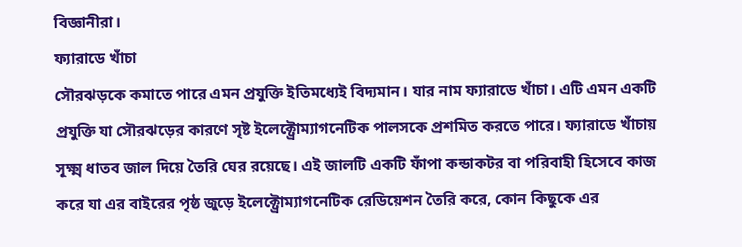বিজ্ঞানীরা।
ফ্যারাডে খাঁচা
সৌরঝড়কে কমাতে পারে এমন প্রযুক্তি ইতিমধ্যেই বিদ্যমান। যার নাম ফ্যারাডে খাঁচা। এটি এমন একটি প্রযুক্তি যা সৌরঝড়ের কারণে সৃষ্ট ইলেক্ট্রোম্যাগনেটিক পালসকে প্রশমিত করতে পারে। ফ্যারাডে খাঁচায় সূক্ষ্ম ধাতব জাল দিয়ে তৈরি ঘের রয়েছে। এই জালটি একটি ফাঁপা কন্ডাকটর বা পরিবাহী হিসেবে কাজ করে যা এর বাইরের পৃষ্ঠ জুড়ে ইলেক্ট্রোম্যাগনেটিক রেডিয়েশন তৈরি করে, কোন কিছুকে এর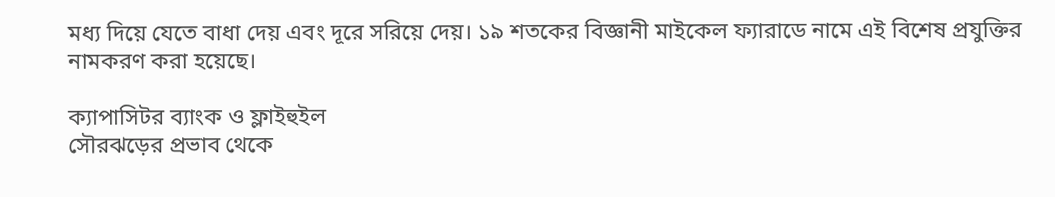মধ্য দিয়ে যেতে বাধা দেয় এবং দূরে সরিয়ে দেয়। ১৯ শতকের বিজ্ঞানী মাইকেল ফ্যারাডে নামে এই বিশেষ প্রযুক্তির নামকরণ করা হয়েছে।

ক্যাপাসিটর ব্যাংক ও ফ্লাইহুইল
সৌরঝড়ের প্রভাব থেকে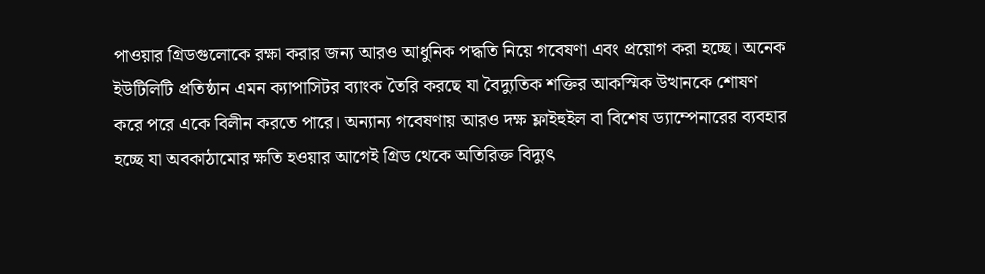পাওয়ার গ্রিডগুলোকে রক্ষা করার জন্য আরও আধুনিক পদ্ধতি নিয়ে গবেষণা এবং প্রয়োগ করা হচ্ছে। অনেক ইউটিলিটি প্রতিষ্ঠান এমন ক্যাপাসিটর ব্যাংক তৈরি করছে যা বৈদ্যুতিক শক্তির আকস্মিক উত্থানকে শোষণ করে পরে একে বিলীন করতে পারে। অন্যান্য গবেষণায় আরও দক্ষ ফ্লাইহুইল বা বিশেষ ড্যাম্পেনারের ব্যবহার হচ্ছে যা অবকাঠামোর ক্ষতি হওয়ার আগেই গ্রিড থেকে অতিরিক্ত বিদ্যুৎ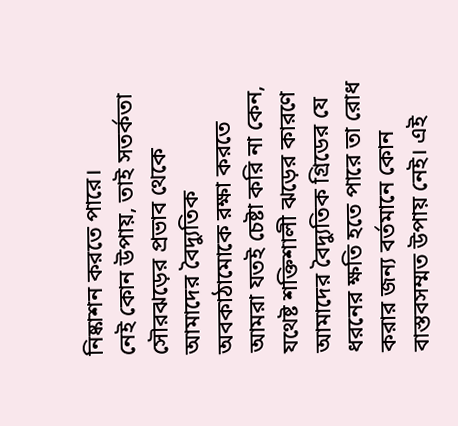নিষ্কাশন করতে পারে।
নেই কোন উপায়, তাই সতর্কতা
সৌরঝড়ের প্রভাব থেকে আমাদের বৈদ্যুতিক অবকাঠামোকে রক্ষা করতে আমরা যতই চেষ্টা করি না কেন, যথেষ্ট শক্তিশালী ঝড়ের কারণে আমাদের বৈদ্যুতিক গ্রিডের যে ধরনের ক্ষতি হতে পারে তা রোধ করার জন্য বর্তমানে কোন বাস্তবসম্মত উপায় নেই। এই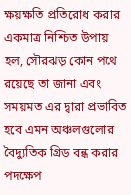ক্ষয়ক্ষতি প্রতিরোধ করার একমাত্র নিশ্চিত উপায় হল, সৌরঝড় কোন পথে রয়েছে তা জানা এবং সময়মত এর দ্বারা প্রভাবিত হবে এমন অঞ্চলগুলোর বৈদ্যুতিক গ্রিড বন্ধ করার পদক্ষেপ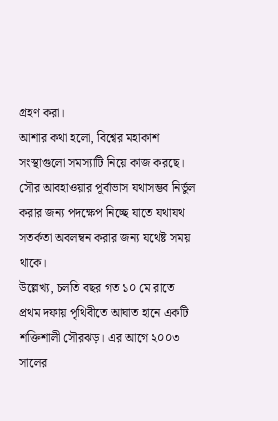গ্রহণ করা।
আশার কথা হলো, বিশ্বের মহাকাশ সংস্থাগুলো সমস্যাটি নিয়ে কাজ করছে। সৌর আবহাওয়ার পূর্বাভাস যথাসম্ভব নির্ভুল করার জন্য পদক্ষেপ নিচ্ছে যাতে যথাযথ সতর্কতা অবলম্বন করার জন্য যথেষ্ট সময় থাকে।
উল্লেখ্য, চলতি বছর গত ১০ মে রাতে প্রথম দফায় পৃথিবীতে আঘাত হানে একটি শক্তিশালী সৌরঝড়। এর আগে ২০০৩ সালের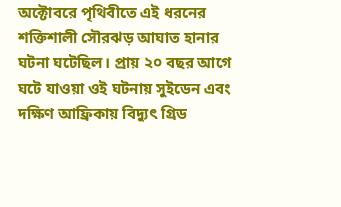অক্টোবরে পৃথিবীতে এই ধরনের শক্তিশালী সৌরঝড় আঘাত হানার ঘটনা ঘটেছিল। প্রায় ২০ বছর আগে ঘটে যাওয়া ওই ঘটনায় সুইডেন এবং দক্ষিণ আফ্রিকায় বিদ্যুৎ গ্রিড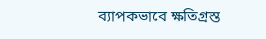ব্যাপকভাবে ক্ষতিগ্রস্ত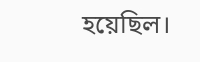হয়েছিল।